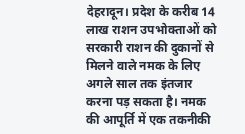देहरादून। प्रदेश के करीब 14 लाख राशन उपभोक्ताओं को सरकारी राशन की दुकानों से मिलने वाले नमक के लिए अगले साल तक इंतजार करना पड़ सकता है। नमक की आपूर्ति में एक तकनीकी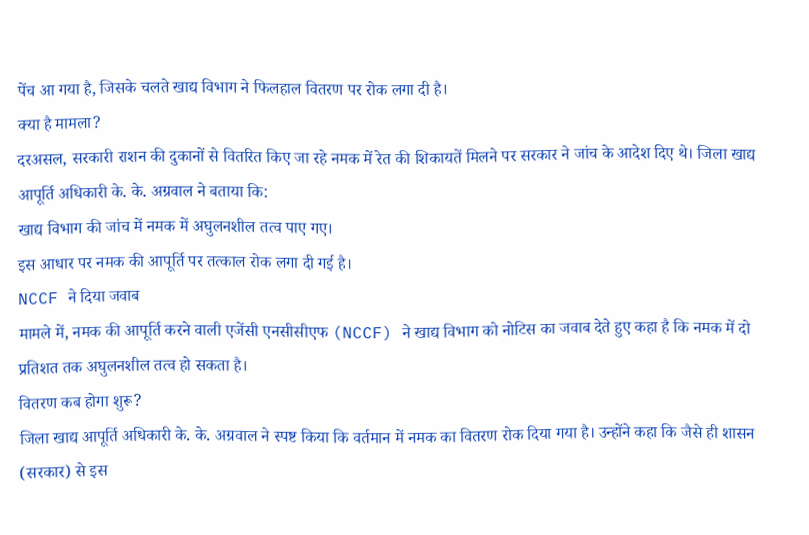पेंच आ गया है, जिसके चलते खाद्य विभाग ने फिलहाल वितरण पर रोक लगा दी है।
क्या है मामला?
दरअसल, सरकारी राशन की दुकानों से वितरित किए जा रहे नमक में रेत की शिकायतें मिलने पर सरकार ने जांच के आदेश दिए थे। जिला खाद्य आपूर्ति अधिकारी के. के. अग्रवाल ने बताया कि:
खाद्य विभाग की जांच में नमक में अघुलनशील तत्व पाए गए।
इस आधार पर नमक की आपूर्ति पर तत्काल रोक लगा दी गई है।
NCCF ने दिया जवाब
मामले में, नमक की आपूर्ति करने वाली एजेंसी एनसीसीएफ (NCCF) ने खाद्य विभाग को नोटिस का जवाब देते हुए कहा है कि नमक में दो प्रतिशत तक अघुलनशील तत्व हो सकता है।
वितरण कब होगा शुरू?
जिला खाद्य आपूर्ति अधिकारी के. के. अग्रवाल ने स्पष्ट किया कि वर्तमान में नमक का वितरण रोक दिया गया है। उन्होंने कहा कि जैसे ही शासन (सरकार) से इस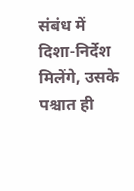संबंध में दिशा-निर्देश मिलेंगे, उसके पश्चात ही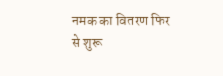नमक का वितरण फिर से शुरू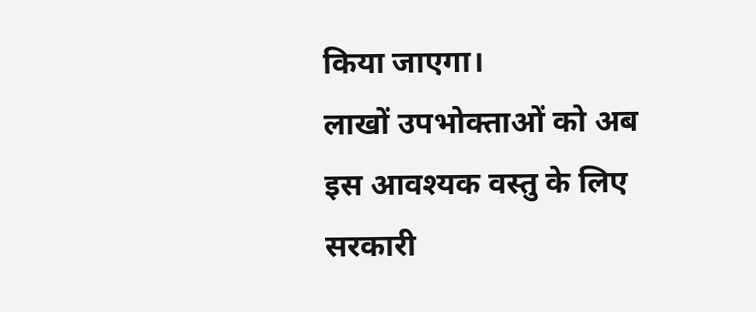किया जाएगा।
लाखों उपभोक्ताओं को अब इस आवश्यक वस्तु के लिए सरकारी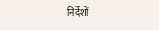निर्देशों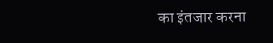का इंतजार करना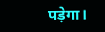पड़ेगा।